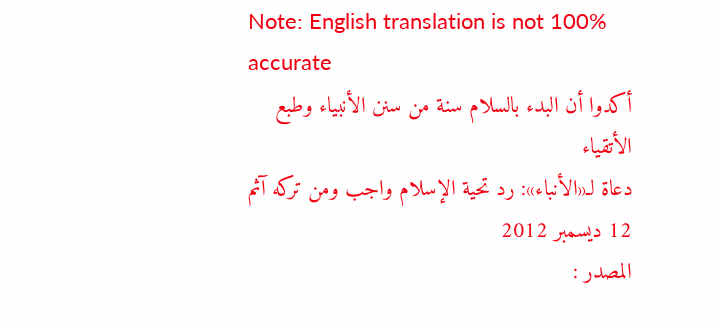Note: English translation is not 100% accurate
أكدوا أن البدء بالسلام سنة من سنن الأنبياء وطبع الأتقياء
دعاة لـ«الأنباء»: رد تحية الإسلام واجب ومن تركه آثم
12 ديسمبر 2012
المصدر :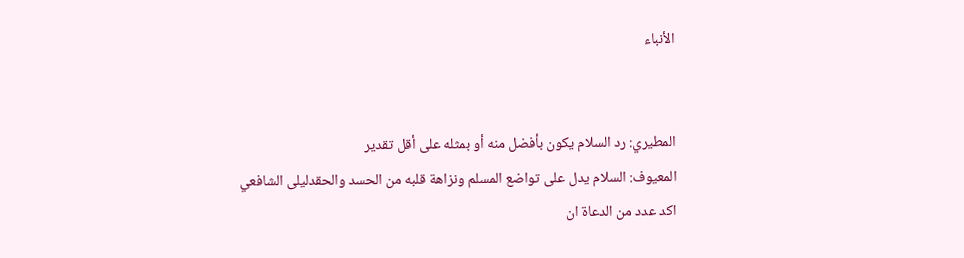الأنباء


المطيري: رد السلام يكون بأفضل منه أو بمثله على أقل تقدير
المعيوف: السلام يدل على تواضع المسلم ونزاهة قلبه من الحسد والحقدليلى الشافعي
اكد عدد من الدعاة ان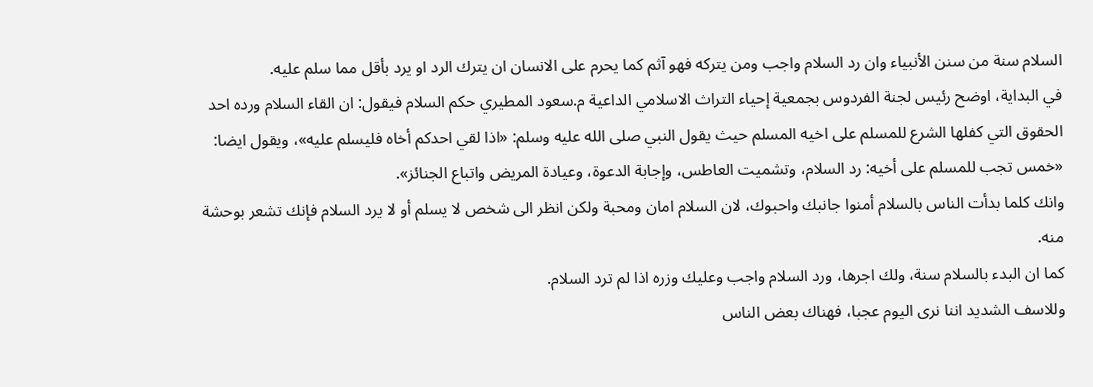السلام سنة من سنن الأنبياء وان رد السلام واجب ومن يتركه فهو آثم كما يحرم على الانسان ان يترك الرد او يرد بأقل مما سلم عليه.
في البداية، اوضح رئيس لجنة الفردوس بجمعية إحياء التراث الاسلامي الداعية م.سعود المطيري حكم السلام فيقول: ان القاء السلام ورده احد الحقوق التي كفلها الشرع للمسلم على اخيه المسلم حيث يقول النبي صلى الله عليه وسلم: «اذا لقي احدكم أخاه فليسلم عليه»، ويقول ايضا: «خمس تجب للمسلم على أخيه: رد السلام، وتشميت العاطس، وإجابة الدعوة، وعيادة المريض واتباع الجنائز».
وانك كلما بدأت الناس بالسلام أمنوا جانبك واحبوك، لان السلام امان ومحبة ولكن انظر الى شخص لا يسلم أو لا يرد السلام فإنك تشعر بوحشة منه.
كما ان البدء بالسلام سنة، ولك اجرها، ورد السلام واجب وعليك وزره اذا لم ترد السلام.
وللاسف الشديد اننا نرى اليوم عجبا، فهناك بعض الناس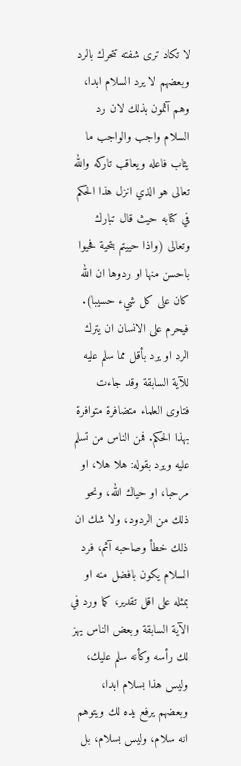لا تكاد ترى شفته تتحرك بالرد وبعضهم لا يرد السلام ابدا، وهم آثمون بذلك لان رد السلام واجب والواجب ما يثاب فاعله ويعاقب تاركه والله تعالى هو الذي انزل هذا الحكم في كتابه حيث قال تبارك وتعالى (واذا حييتم بتحية فحيوا باحسن منها او ردوها ان الله كان على كل شيء حسيبا).
فيحرم على الانسان ان يترك الرد او يرد بأقل مما سلم عليه للآية السابقة وقد جاءت فتاوى العلماء متضافرة متوافرة بهذا الحكم. فمن الناس من تسلم عليه ويرد بقوله: هلا هلا، او مرحبا، او حياك الله، ونحو ذلك من الردود، ولا شك ان ذلك خطأ وصاحبه آثم، فرد السلام يكون بافضل منه او بمثله على اقل تقدير، كما ورد في الآية السابقة وبعض الناس يهز لك رأسه وكأنه سلم عليك، وليس هذا بسلام ابدا، وبعضهم يرفع يده لك ويتوهم انه سلام، وليس بسلام، بل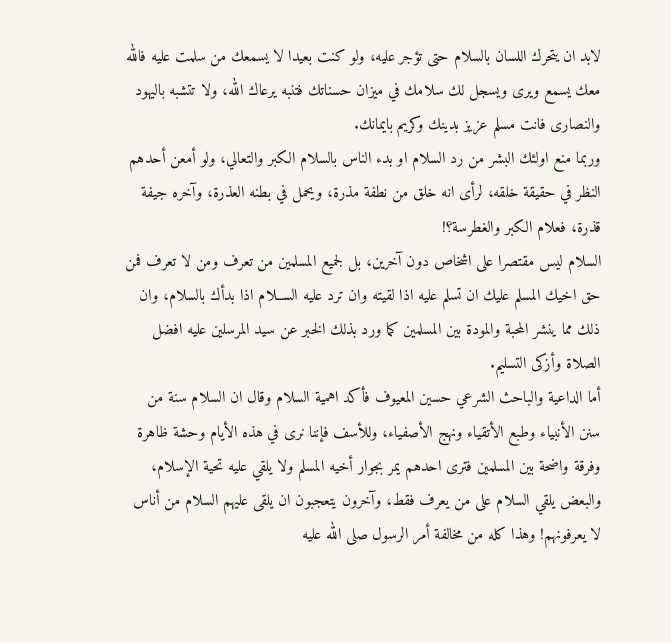لابد ان يتحرك اللسان بالسلام حتى تؤجر عليه، ولو كنت بعيدا لا يسمعك من سلمت عليه فالله معك يسمع ويرى ويسجل لك سلامك في ميزان حسناتك فتنبه يرعاك الله، ولا تتشبه باليهود والنصارى فانت مسلم عزيز بدينك وكريم بايمانك.
وربما منع اولئك البشر من رد السلام او بدء الناس بالسلام الكبر والتعالي، ولو أمعن أحدهم النظر في حقيقة خلقه، لرأى انه خلق من نطفة مذرة، ويحمل في بطنه العذرة، وآخره جيفة قذرة، فعلام الكبر والغطرسة؟!
السلام ليس مقتصرا على اشخاص دون آخرين، بل لجميع المسلمين من تعرف ومن لا تعرف فمن حق اخيك المسلم عليك ان تسلم عليه اذا لقيته وان ترد عليه الســلام اذا بدأك بالسلام، وان ذلك مما ينشر المحبة والمودة بين المسلمين كما ورد بذلك الخبر عن سيد المرسلين عليه افضل الصلاة وأزكى التسليم.
أما الداعية والباحث الشرعي حسين المعيوف فأكد اهمية السلام وقال ان السلام سنة من سنن الأنبياء وطبع الأتقياء ونهج الأصفياء، وللأسف فإننا نرى في هذه الأيام وحشة ظاهرة وفرقة واضحة بين المسلمين فترى احدهم يمر بجوار أخيه المسلم ولا يلقي عليه تحية الإسلام، والبعض يلقي السلام على من يعرف فقط، وآخرون يتعجبون ان يلقى عليهم السلام من أناس لا يعرفونهم! وهذا كله من مخالفة أمر الرسول صلى الله عليه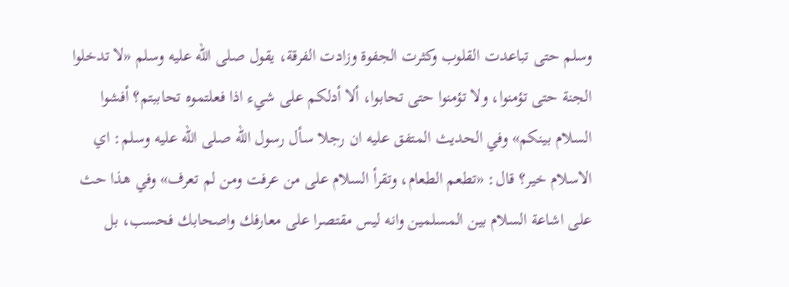وسلم حتى تباعدت القلوب وكثرت الجفوة وزادت الفرقة، يقول صلى الله عليه وسلم «لا تدخلوا الجنة حتى تؤمنوا، ولا تؤمنوا حتى تحابوا، ألا أدلكم على شيء اذا فعلتموه تحاببتم؟ أفشوا السلام بينكم» وفي الحديث المتفق عليه ان رجلا سأل رسول الله صلى الله عليه وسلم: اي الاسلام خير؟ قال: «تطعم الطعام، وتقرأ السلام على من عرفت ومن لم تعرف» وفي هذا حث على اشاعة السلام بين المسلمين وانه ليس مقتصرا على معارفك واصحابك فحسب، بل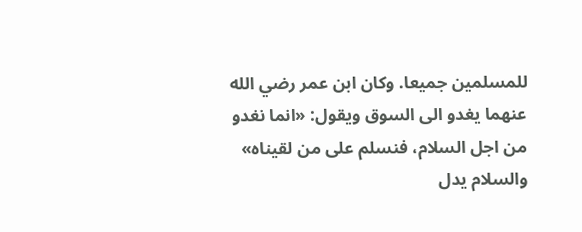للمسلمين جميعا. وكان ابن عمر رضي الله عنهما يغدو الى السوق ويقول: «انما نغدو من اجل السلام، فنسلم على من لقيناه» والسلام يدل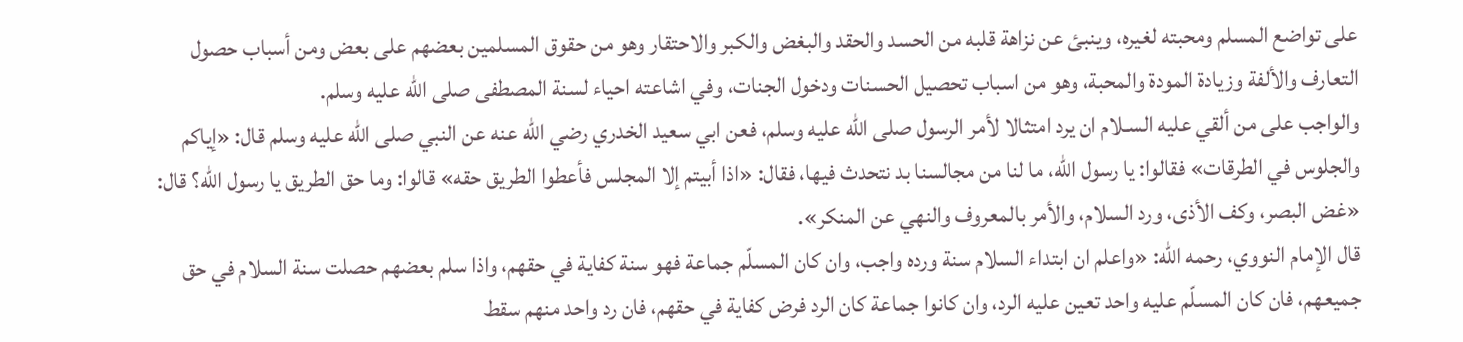على تواضع المسلم ومحبته لغيره، وينبئ عن نزاهة قلبه من الحسد والحقد والبغض والكبر والاحتقار وهو من حقوق المسلمين بعضهم على بعض ومن أسباب حصول التعارف والألفة وزيادة المودة والمحبة، وهو من اسباب تحصيل الحسنات ودخول الجنات، وفي اشاعته احياء لسنة المصطفى صلى الله عليه وسلم.
والواجب على من ألقي عليه السـلام ان يرد امتثالا لأمر الرسول صلى الله عليه وسلم، فعن ابي سعيد الخدري رضي الله عنه عن النبي صلى الله عليه وسلم قال: «إياكم والجلوس في الطرقات» فقالوا: يا رسول الله، ما لنا من مجالسنا بد نتحدث فيها، فقال: «اذا أبيتم إلا المجلس فأعطوا الطريق حقه» قالوا: وما حق الطريق يا رسول الله؟ قال: «غض البصر، وكف الأذى، ورد السلام، والأمر بالمعروف والنهي عن المنكر».
قال الإمام النووي، رحمه الله: «واعلم ان ابتداء السلام سنة ورده واجب، وان كان المسلّم جماعة فهو سنة كفاية في حقهم، واذا سلم بعضهم حصلت سنة السلام في حق جميعهم، فان كان المسلّم عليه واحد تعين عليه الرد، وان كانوا جماعة كان الرد فرض كفاية في حقهم، فان رد واحد منهم سقط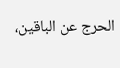الحرج عن الباقين،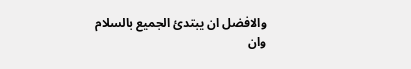والافضل ان يبتدئ الجميع بالسلام وان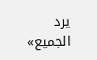يرد الجميع»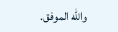والله الموفق.